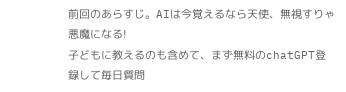前回のあらすじ。AIは今覚えるなら天使、無視すりゃ悪魔になる!
子どもに教えるのも含めて、まず無料のchatGPT登録して毎日質問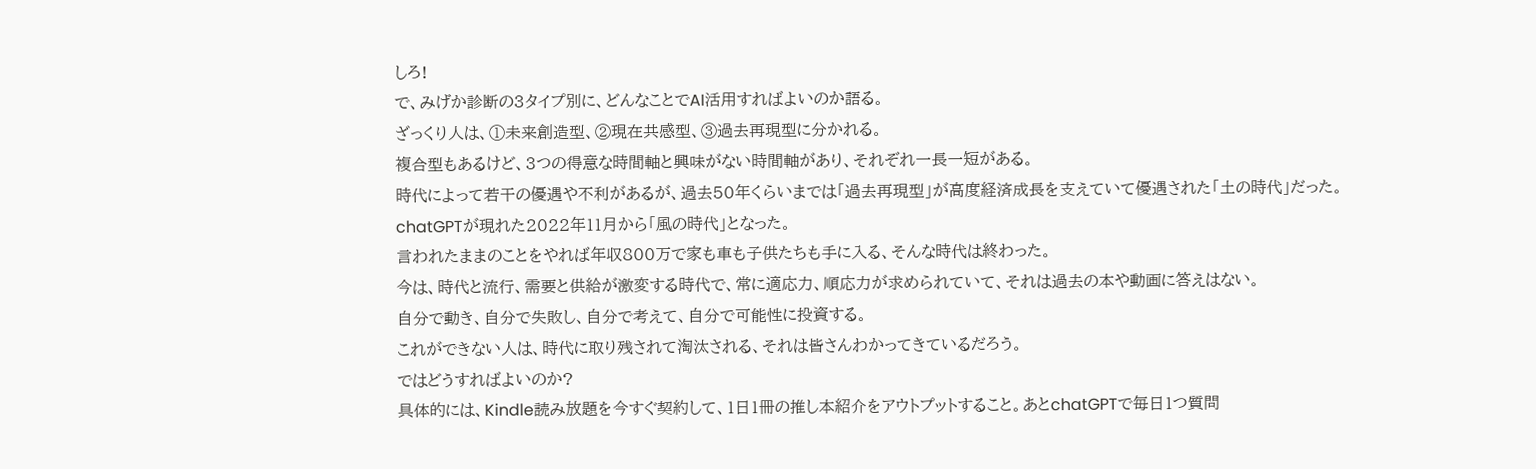しろ!
で、みげか診断の3タイプ別に、どんなことでAI活用すればよいのか語る。
ざっくり人は、①未来創造型、②現在共感型、③過去再現型に分かれる。
複合型もあるけど、3つの得意な時間軸と興味がない時間軸があり、それぞれ一長一短がある。
時代によって若干の優遇や不利があるが、過去50年くらいまでは「過去再現型」が高度経済成長を支えていて優遇された「土の時代」だった。
chatGPTが現れた2022年11月から「風の時代」となった。
言われたままのことをやれば年収800万で家も車も子供たちも手に入る、そんな時代は終わった。
今は、時代と流行、需要と供給が激変する時代で、常に適応力、順応力が求められていて、それは過去の本や動画に答えはない。
自分で動き、自分で失敗し、自分で考えて、自分で可能性に投資する。
これができない人は、時代に取り残されて淘汰される、それは皆さんわかってきているだろう。
ではどうすればよいのか?
具体的には、Kindle読み放題を今すぐ契約して、1日1冊の推し本紹介をアウトプットすること。あとchatGPTで毎日1つ質問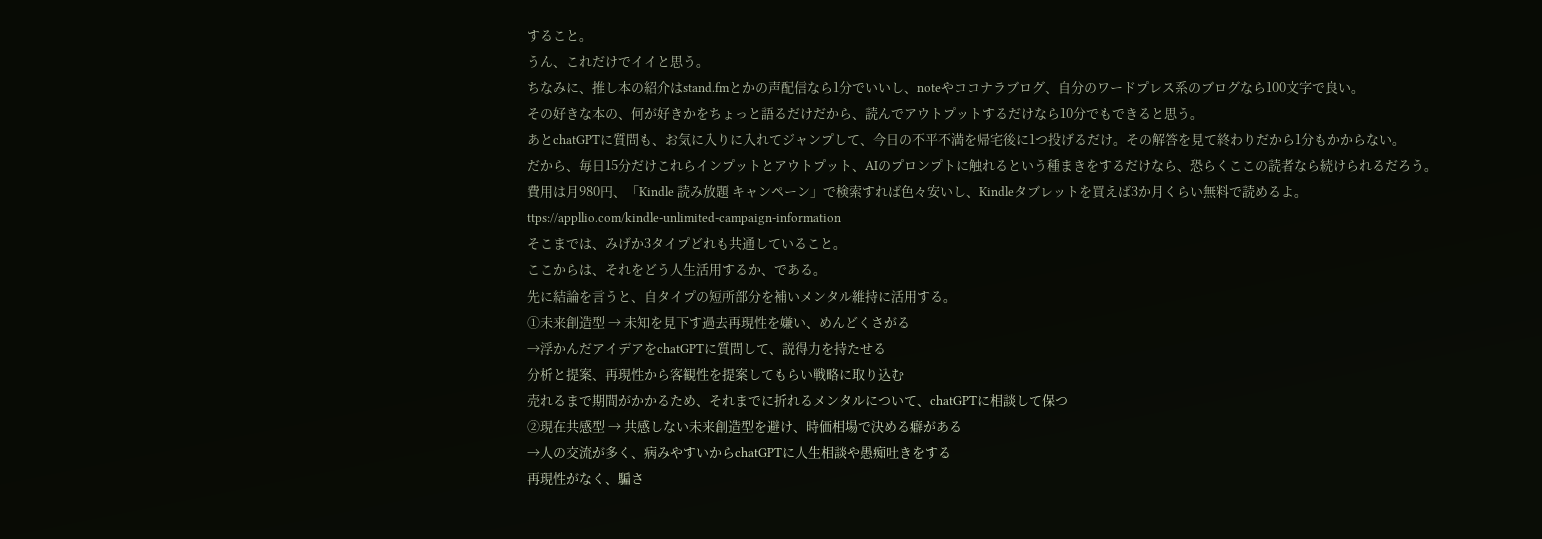すること。
うん、これだけでイイと思う。
ちなみに、推し本の紹介はstand.fmとかの声配信なら1分でいいし、noteやココナラブログ、自分のワードプレス系のブログなら100文字で良い。
その好きな本の、何が好きかをちょっと語るだけだから、読んでアウトプットするだけなら10分でもできると思う。
あとchatGPTに質問も、お気に入りに入れてジャンプして、今日の不平不満を帰宅後に1つ投げるだけ。その解答を見て終わりだから1分もかからない。
だから、毎日15分だけこれらインプットとアウトプット、AIのプロンプトに触れるという種まきをするだけなら、恐らくここの読者なら続けられるだろう。
費用は月980円、「Kindle 読み放題 キャンペーン」で検索すれば色々安いし、Kindleタブレットを買えば3か月くらい無料で読めるよ。
ttps://appllio.com/kindle-unlimited-campaign-information
そこまでは、みげか3タイプどれも共通していること。
ここからは、それをどう人生活用するか、である。
先に結論を言うと、自タイプの短所部分を補いメンタル維持に活用する。
①未来創造型 → 未知を見下す過去再現性を嫌い、めんどくさがる
→浮かんだアイデアをchatGPTに質問して、説得力を持たせる
分析と提案、再現性から客観性を提案してもらい戦略に取り込む
売れるまで期間がかかるため、それまでに折れるメンタルについて、chatGPTに相談して保つ
②現在共感型 → 共感しない未来創造型を避け、時価相場で決める癖がある
→人の交流が多く、病みやすいからchatGPTに人生相談や愚痴吐きをする
再現性がなく、騙さ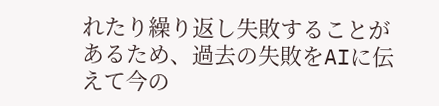れたり繰り返し失敗することがあるため、過去の失敗をAIに伝えて今の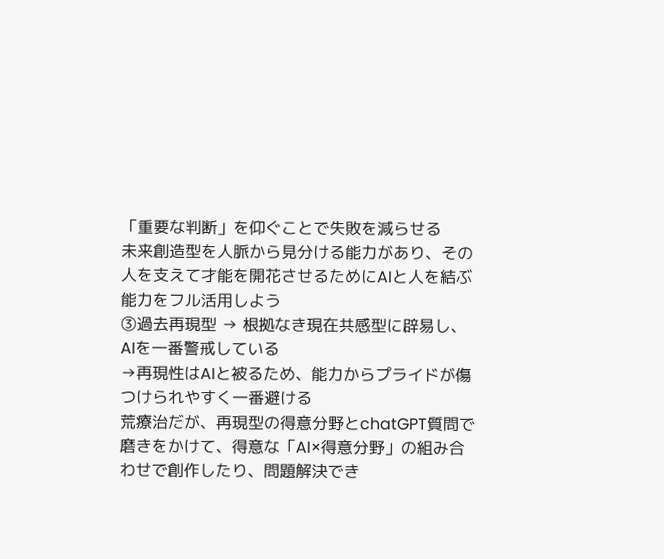「重要な判断」を仰ぐことで失敗を減らせる
未来創造型を人脈から見分ける能力があり、その人を支えて才能を開花させるためにAIと人を結ぶ能力をフル活用しよう
③過去再現型 → 根拠なき現在共感型に辟易し、AIを一番警戒している
→再現性はAIと被るため、能力からプライドが傷つけられやすく一番避ける
荒療治だが、再現型の得意分野とchatGPT質問で磨きをかけて、得意な「AI×得意分野」の組み合わせで創作したり、問題解決でき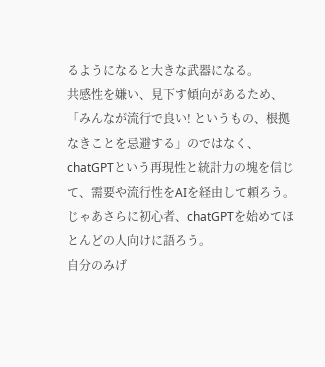るようになると大きな武器になる。
共感性を嫌い、見下す傾向があるため、「みんなが流行で良い! というもの、根拠なきことを忌避する」のではなく、chatGPTという再現性と統計力の塊を信じて、需要や流行性をAIを経由して頼ろう。
じゃあさらに初心者、chatGPTを始めてほとんどの人向けに語ろう。
自分のみげ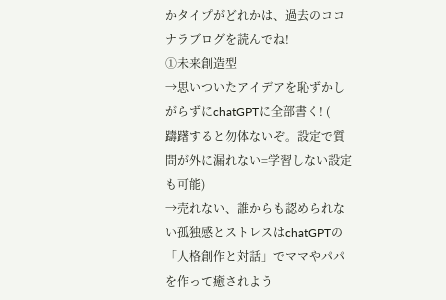かタイプがどれかは、過去のココナラブログを読んでね!
①未来創造型
→思いついたアイデアを恥ずかしがらずにchatGPTに全部書く! (
躊躇すると勿体ないぞ。設定で質問が外に漏れない=学習しない設定も可能)
→売れない、誰からも認められない孤独感とストレスはchatGPTの「人格創作と対話」でママやパパを作って癒されよう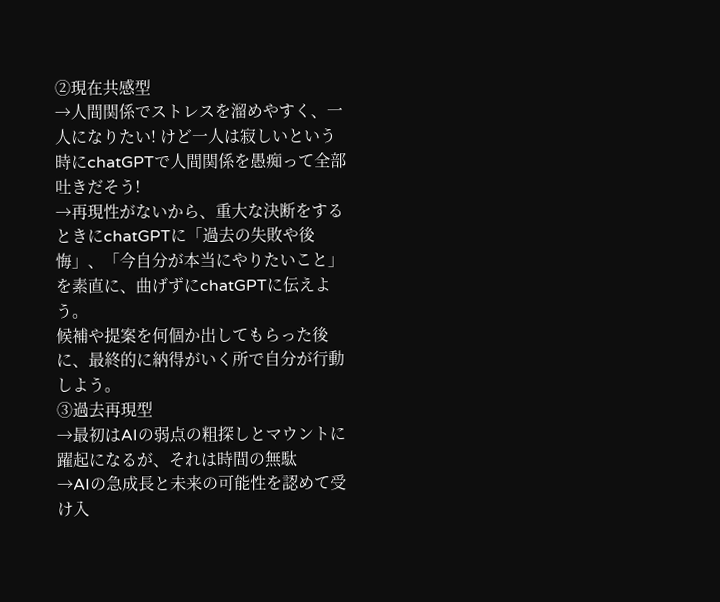②現在共感型
→人間関係でストレスを溜めやすく、一人になりたい! けど一人は寂しいという時にchatGPTで人間関係を愚痴って全部吐きだそう!
→再現性がないから、重大な決断をするときにchatGPTに「過去の失敗や後悔」、「今自分が本当にやりたいこと」を素直に、曲げずにchatGPTに伝えよう。
候補や提案を何個か出してもらった後に、最終的に納得がいく所で自分が行動しよう。
③過去再現型
→最初はAIの弱点の粗探しとマウントに躍起になるが、それは時間の無駄
→AIの急成長と未来の可能性を認めて受け入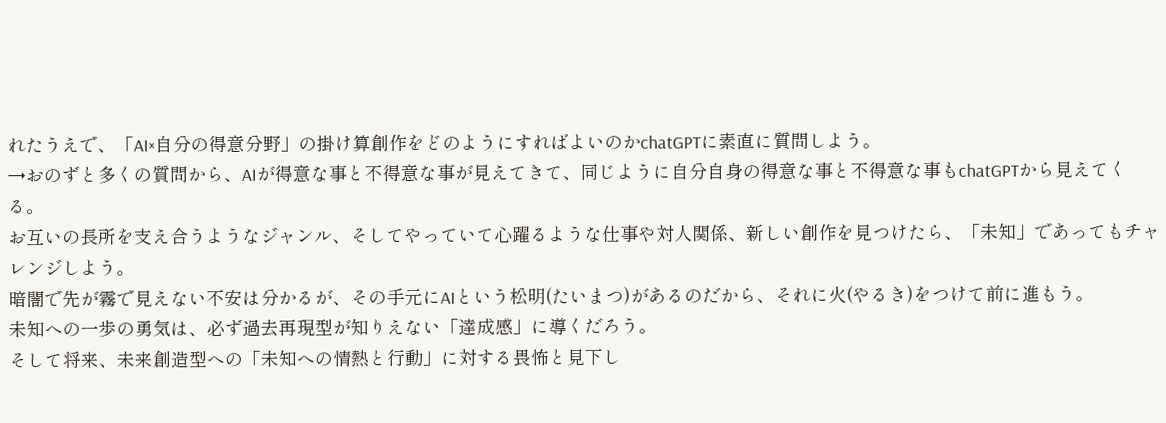れたうえで、「AI×自分の得意分野」の掛け算創作をどのようにすればよいのかchatGPTに素直に質問しよう。
→おのずと多くの質問から、AIが得意な事と不得意な事が見えてきて、同じように自分自身の得意な事と不得意な事もchatGPTから見えてくる。
お互いの長所を支え合うようなジャンル、そしてやっていて心躍るような仕事や対人関係、新しい創作を見つけたら、「未知」であってもチャレンジしよう。
暗闇で先が霧で見えない不安は分かるが、その手元にAIという松明(たいまつ)があるのだから、それに火(やるき)をつけて前に進もう。
未知への一歩の勇気は、必ず過去再現型が知りえない「達成感」に導くだろう。
そして将来、未来創造型への「未知への情熱と行動」に対する畏怖と見下し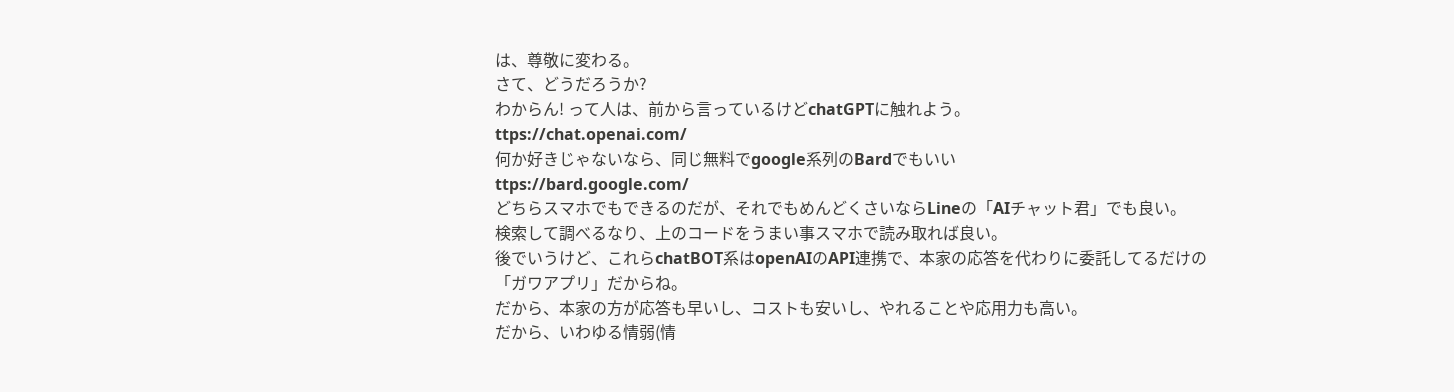は、尊敬に変わる。
さて、どうだろうか?
わからん! って人は、前から言っているけどchatGPTに触れよう。
ttps://chat.openai.com/
何か好きじゃないなら、同じ無料でgoogle系列のBardでもいい
ttps://bard.google.com/
どちらスマホでもできるのだが、それでもめんどくさいならLineの「AIチャット君」でも良い。
検索して調べるなり、上のコードをうまい事スマホで読み取れば良い。
後でいうけど、これらchatBOT系はopenAIのAPI連携で、本家の応答を代わりに委託してるだけの「ガワアプリ」だからね。
だから、本家の方が応答も早いし、コストも安いし、やれることや応用力も高い。
だから、いわゆる情弱(情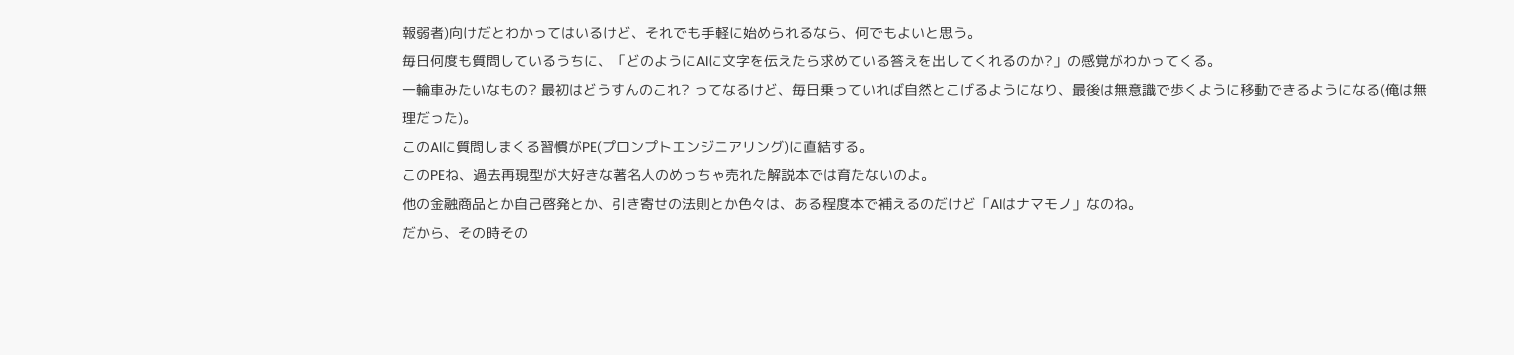報弱者)向けだとわかってはいるけど、それでも手軽に始められるなら、何でもよいと思う。
毎日何度も質問しているうちに、「どのようにAIに文字を伝えたら求めている答えを出してくれるのか?」の感覚がわかってくる。
一輪車みたいなもの? 最初はどうすんのこれ? ってなるけど、毎日乗っていれば自然とこげるようになり、最後は無意識で歩くように移動できるようになる(俺は無理だった)。
このAIに質問しまくる習慣がPE(プロンプトエンジニアリング)に直結する。
このPEね、過去再現型が大好きな著名人のめっちゃ売れた解説本では育たないのよ。
他の金融商品とか自己啓発とか、引き寄せの法則とか色々は、ある程度本で補えるのだけど「AIはナマモノ」なのね。
だから、その時その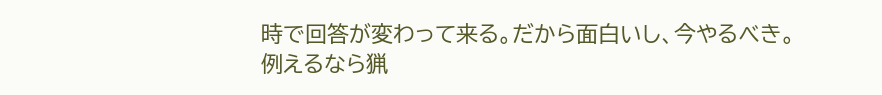時で回答が変わって来る。だから面白いし、今やるべき。
例えるなら猟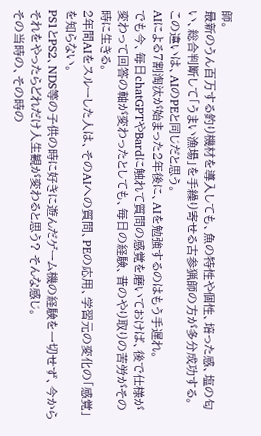師。
最新のうん百万する釣り機材を導入しても、魚の特性や個性、培った感、塩の匂い、総合判断して「うまい漁場」を手繰り寄せる古参猟師の方が多分成功する。
この違いは、AIのPEと同じだと思う。
AIによる7割淘汰が始まった2年後に、AIを勉強するのはもう手遅れ。
でも今、毎日chatGPTやBardに触れて質問の感覚を磨いておけば、後で仕様が変わって回答の軸が変わったとしても、毎日の経験、昔のやり取りの苦労がその時に生きる。
2年間AIをスルーした人は、そのAIへの質問、PEの応用、学習元の変化の「感覚」を知らない。
PS1とPS2、NDS等の子供の時に好きに遊んだゲーム機の経験を一切せず、今からそれをやったらどれだけ人生観が変わると思う? そんな感じ。
その当時の、その時の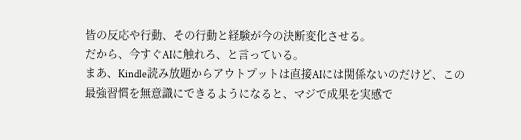皆の反応や行動、その行動と経験が今の決断変化させる。
だから、今すぐAIに触れろ、と言っている。
まあ、Kindle読み放題からアウトプットは直接AIには関係ないのだけど、この
最強習慣を無意識にできるようになると、マジで成果を実感で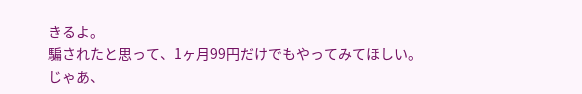きるよ。
騙されたと思って、1ヶ月99円だけでもやってみてほしい。
じゃあ、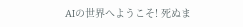AIの世界へようこそ! 死ぬま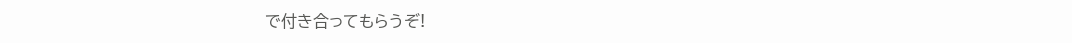で付き合ってもらうぞ!